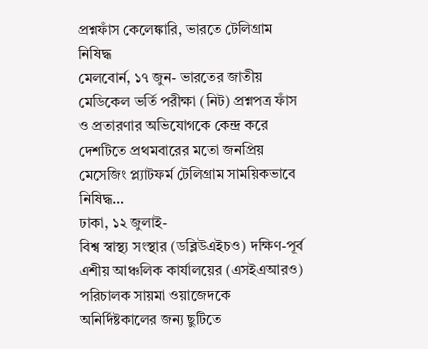প্রশ্নফাঁস কেলেঙ্কারি, ভারতে টেলিগ্রাম নিষিদ্ধ
মেলবোর্ন, ১৭ জুন- ভারতের জাতীয় মেডিকেল ভর্তি পরীক্ষা (নিট) প্রশ্নপত্র ফাঁস ও প্রতারণার অভিযোগকে কেন্দ্র করে দেশটিতে প্রথমবারের মতো জনপ্রিয় মেসেজিং প্ল্যাটফর্ম টেলিগ্রাম সাময়িকভাবে নিষিদ্ধ…
ঢাকা, ১২ জুলাই-
বিশ্ব স্বাস্থ্য সংস্থার (ডব্লিউএইচও) দক্ষিণ-পূর্ব এশীয় আঞ্চলিক কার্যালয়ের (এসইএআরও) পরিচালক সায়মা ওয়াজেদকে অনির্দিষ্টকালের জন্য ছুটিতে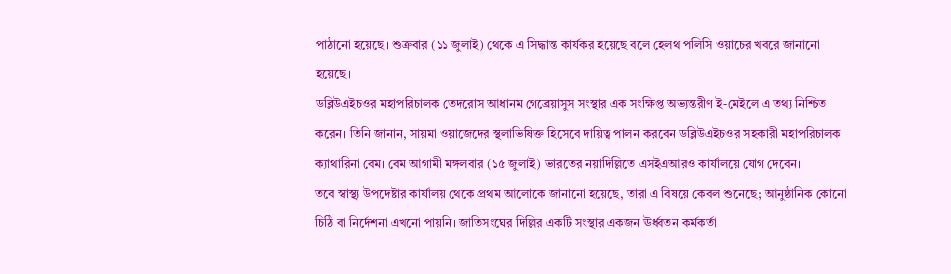পাঠানো হয়েছে। শুক্রবার (১১ জুলাই) থেকে এ সিদ্ধান্ত কার্যকর হয়েছে বলে হেলথ পলিসি ওয়াচের খবরে জানানো হয়েছে।
ডব্লিউএইচওর মহাপরিচালক তেদরোস আধানম গেব্রেয়াসুস সংস্থার এক সংক্ষিপ্ত অভ্যন্তরীণ ই-মেইলে এ তথ্য নিশ্চিত করেন। তিনি জানান, সায়মা ওয়াজেদের স্থলাভিষিক্ত হিসেবে দায়িত্ব পালন করবেন ডব্লিউএইচওর সহকারী মহাপরিচালক ক্যাথারিনা বেম। বেম আগামী মঙ্গলবার (১৫ জুলাই) ভারতের নয়াদিল্লিতে এসইএআরও কার্যালয়ে যোগ দেবেন।
তবে স্বাস্থ্য উপদেষ্টার কার্যালয় থেকে প্রথম আলোকে জানানো হয়েছে, তারা এ বিষয়ে কেবল শুনেছে; আনুষ্ঠানিক কোনো চিঠি বা নির্দেশনা এখনো পায়নি। জাতিসংঘের দিল্লির একটি সংস্থার একজন ঊর্ধ্বতন কর্মকর্তা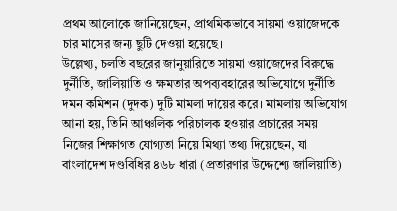প্রথম আলোকে জানিয়েছেন, প্রাথমিকভাবে সায়মা ওয়াজেদকে চার মাসের জন্য ছুটি দেওয়া হয়েছে।
উল্লেখ্য, চলতি বছরের জানুয়ারিতে সায়মা ওয়াজেদের বিরুদ্ধে দুর্নীতি, জালিয়াতি ও ক্ষমতার অপব্যবহারের অভিযোগে দুর্নীতি দমন কমিশন (দুদক) দুটি মামলা দায়ের করে। মামলায় অভিযোগ আনা হয়, তিনি আঞ্চলিক পরিচালক হওয়ার প্রচারের সময় নিজের শিক্ষাগত যোগ্যতা নিয়ে মিথ্যা তথ্য দিয়েছেন, যা বাংলাদেশ দণ্ডবিধির ৪৬৮ ধারা (প্রতারণার উদ্দেশ্যে জালিয়াতি)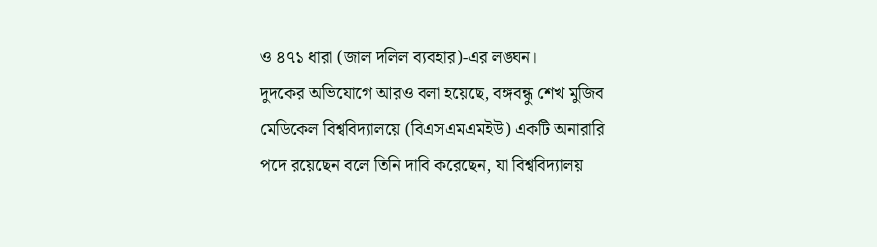ও ৪৭১ ধারা (জাল দলিল ব্যবহার)-এর লঙ্ঘন।
দুদকের অভিযোগে আরও বলা হয়েছে, বঙ্গবন্ধু শেখ মুজিব মেডিকেল বিশ্ববিদ্যালয়ে (বিএসএমএমইউ) একটি অনারারি পদে রয়েছেন বলে তিনি দাবি করেছেন, যা বিশ্ববিদ্যালয়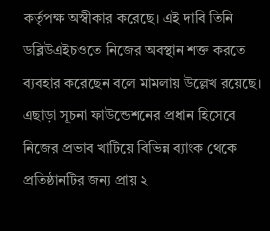কর্তৃপক্ষ অস্বীকার করেছে। এই দাবি তিনি ডব্লিউএইচওতে নিজের অবস্থান শক্ত করতে ব্যবহার করেছেন বলে মামলায় উল্লেখ রয়েছে। এছাড়া সূচনা ফাউন্ডেশনের প্রধান হিসেবে নিজের প্রভাব খাটিয়ে বিভিন্ন ব্যাংক থেকে প্রতিষ্ঠানটির জন্য প্রায় ২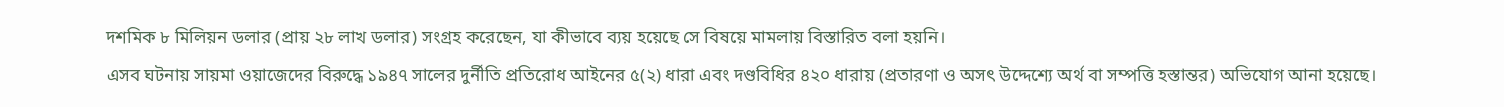দশমিক ৮ মিলিয়ন ডলার (প্রায় ২৮ লাখ ডলার) সংগ্রহ করেছেন, যা কীভাবে ব্যয় হয়েছে সে বিষয়ে মামলায় বিস্তারিত বলা হয়নি।
এসব ঘটনায় সায়মা ওয়াজেদের বিরুদ্ধে ১৯৪৭ সালের দুর্নীতি প্রতিরোধ আইনের ৫(২) ধারা এবং দণ্ডবিধির ৪২০ ধারায় (প্রতারণা ও অসৎ উদ্দেশ্যে অর্থ বা সম্পত্তি হস্তান্তর) অভিযোগ আনা হয়েছে।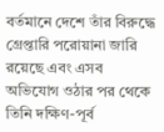বর্তমানে দেশে তাঁর বিরুদ্ধে গ্রেপ্তারি পরোয়ানা জারি রয়েছে এবং এসব অভিযোগ ওঠার পর থেকে তিনি দক্ষিণ-পূর্ব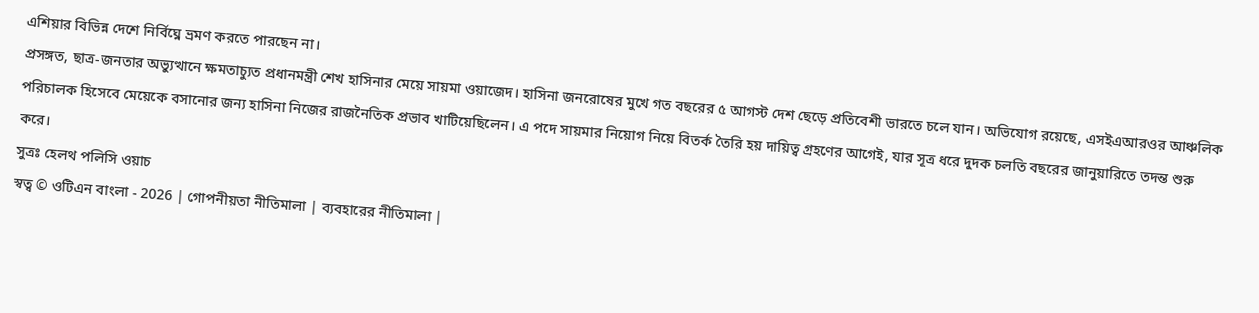এশিয়ার বিভিন্ন দেশে নির্বিঘ্নে ভ্রমণ করতে পারছেন না।
প্রসঙ্গত, ছাত্র-জনতার অভ্যুত্থানে ক্ষমতাচ্যুত প্রধানমন্ত্রী শেখ হাসিনার মেয়ে সায়মা ওয়াজেদ। হাসিনা জনরোষের মুখে গত বছরের ৫ আগস্ট দেশ ছেড়ে প্রতিবেশী ভারতে চলে যান। অভিযোগ রয়েছে, এসইএআরওর আঞ্চলিক পরিচালক হিসেবে মেয়েকে বসানোর জন্য হাসিনা নিজের রাজনৈতিক প্রভাব খাটিয়েছিলেন। এ পদে সায়মার নিয়োগ নিয়ে বিতর্ক তৈরি হয় দায়িত্ব গ্রহণের আগেই, যার সূত্র ধরে দুদক চলতি বছরের জানুয়ারিতে তদন্ত শুরু করে।
সুত্রঃ হেলথ পলিসি ওয়াচ
স্বত্ব © ওটিএন বাংলা - 2026 | গোপনীয়তা নীতিমালা | ব্যবহারের নীতিমালা |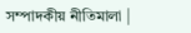সম্পাদকীয় নীতিমালা |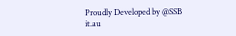Proudly Developed by @SSB it.au